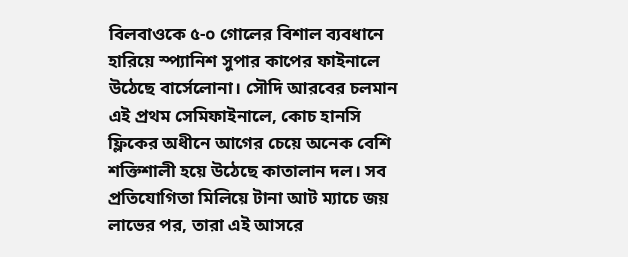বিলবাওকে ৫-০ গোলের বিশাল ব্যবধানে হারিয়ে স্প্যানিশ সুপার কাপের ফাইনালে উঠেছে বার্সেলোনা। সৌদি আরবের চলমান এই প্রথম সেমিফাইনালে, কোচ হানসি ফ্লিকের অধীনে আগের চেয়ে অনেক বেশি শক্তিশালী হয়ে উঠেছে কাতালান দল। সব প্রতিযোগিতা মিলিয়ে টানা আট ম্যাচে জয় লাভের পর, তারা এই আসরে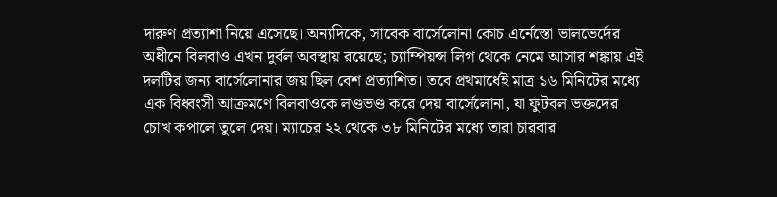দারুণ প্রত্যাশা নিয়ে এসেছে। অন্যদিকে, সাবেক বার্সেলোনা কোচ এর্নেস্তো ভালভের্দের অধীনে বিলবাও এখন দুর্বল অবস্থায় রয়েছে; চ্যাম্পিয়ন্স লিগ থেকে নেমে আসার শঙ্কায় এই দলটির জন্য বার্সেলোনার জয় ছিল বেশ প্রত্যাশিত। তবে প্রথমার্ধেই মাত্র ১৬ মিনিটের মধ্যে এক বিধ্বংসী আক্রমণে বিলবাওকে লণ্ডভণ্ড করে দেয় বার্সেলোনা, যা ফুটবল ভক্তদের চোখ কপালে তুলে দেয়। ম্যাচের ২২ থেকে ৩৮ মিনিটের মধ্যে তারা চারবার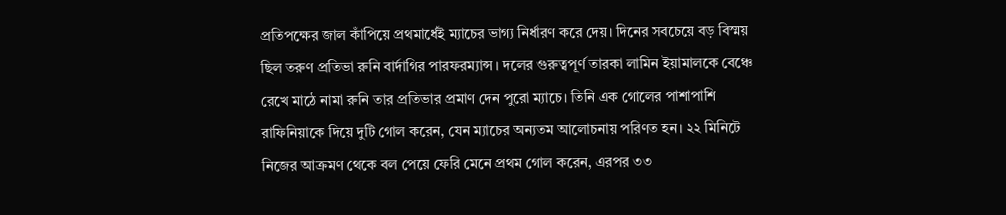প্রতিপক্ষের জাল কাঁপিয়ে প্রথমার্ধেই ম্যাচের ভাগ্য নির্ধারণ করে দেয়। দিনের সবচেয়ে বড় বিস্ময় ছিল তরুণ প্রতিভা রুনি বার্দাগির পারফরম্যান্স। দলের গুরুত্বপূর্ণ তারকা লামিন ইয়ামালকে বেঞ্চে রেখে মাঠে নামা রুনি তার প্রতিভার প্রমাণ দেন পুরো ম্যাচে। তিনি এক গোলের পাশাপাশি রাফিনিয়াকে দিয়ে দুটি গোল করেন, যেন ম্যাচের অন্যতম আলোচনায় পরিণত হন। ২২ মিনিটে নিজের আক্রমণ থেকে বল পেয়ে ফেরি মেনে প্রথম গোল করেন, এরপর ৩৩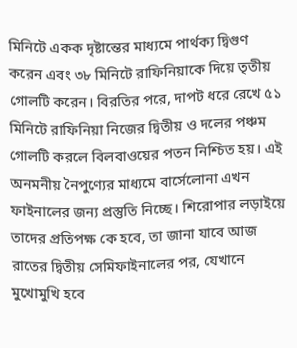মিনিটে একক দৃষ্টান্তের মাধ্যমে পার্থক্য দ্বিগুণ করেন এবং ৩৮ মিনিটে রাফিনিয়াকে দিয়ে তৃতীয় গোলটি করেন। বিরতির পরে, দাপট ধরে রেখে ৫১ মিনিটে রাফিনিয়া নিজের দ্বিতীয় ও দলের পঞ্চম গোলটি করলে বিলবাওয়ের পতন নিশ্চিত হয়। এই অনমনীয় নৈপুণ্যের মাধ্যমে বার্সেলোনা এখন ফাইনালের জন্য প্রস্তুতি নিচ্ছে। শিরোপার লড়াইয়ে তাদের প্রতিপক্ষ কে হবে, তা জানা যাবে আজ রাতের দ্বিতীয় সেমিফাইনালের পর, যেখানে মুখোমুখি হবে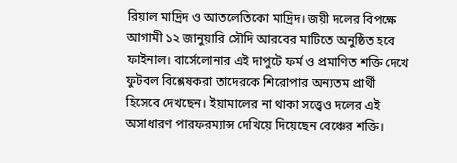রিয়াল মাদ্রিদ ও আতলেতিকো মাদ্রিদ। জয়ী দলের বিপক্ষে আগামী ১২ জানুয়ারি সৌদি আরবের মাটিতে অনুষ্ঠিত হবে ফাইনাল। বার্সেলোনার এই দাপুটে ফর্ম ও প্রমাণিত শক্তি দেখে ফুটবল বিশ্লেষকরা তাদেরকে শিরোপার অন্যতম প্রার্থী হিসেবে দেখছেন। ইয়ামালের না থাকা সত্ত্বেও দলের এই অসাধারণ পারফরম্যান্স দেখিয়ে দিয়েছেন বেঞ্চের শক্তি।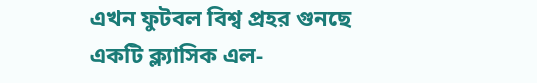এখন ফুটবল বিশ্ব প্রহর গুনছে একটি ক্ল্যাসিক এল-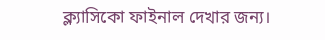ক্ল্যাসিকো ফাইনাল দেখার জন্য।